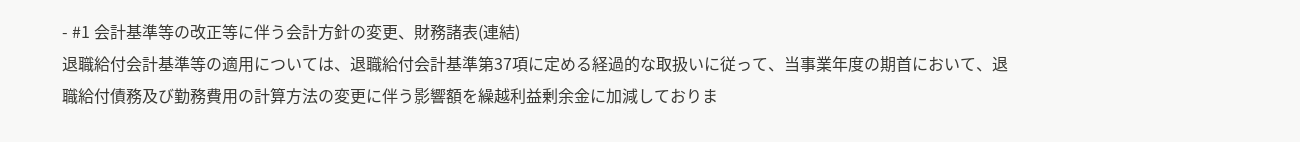- #1 会計基準等の改正等に伴う会計方針の変更、財務諸表(連結)
退職給付会計基準等の適用については、退職給付会計基準第37項に定める経過的な取扱いに従って、当事業年度の期首において、退職給付債務及び勤務費用の計算方法の変更に伴う影響額を繰越利益剰余金に加減しておりま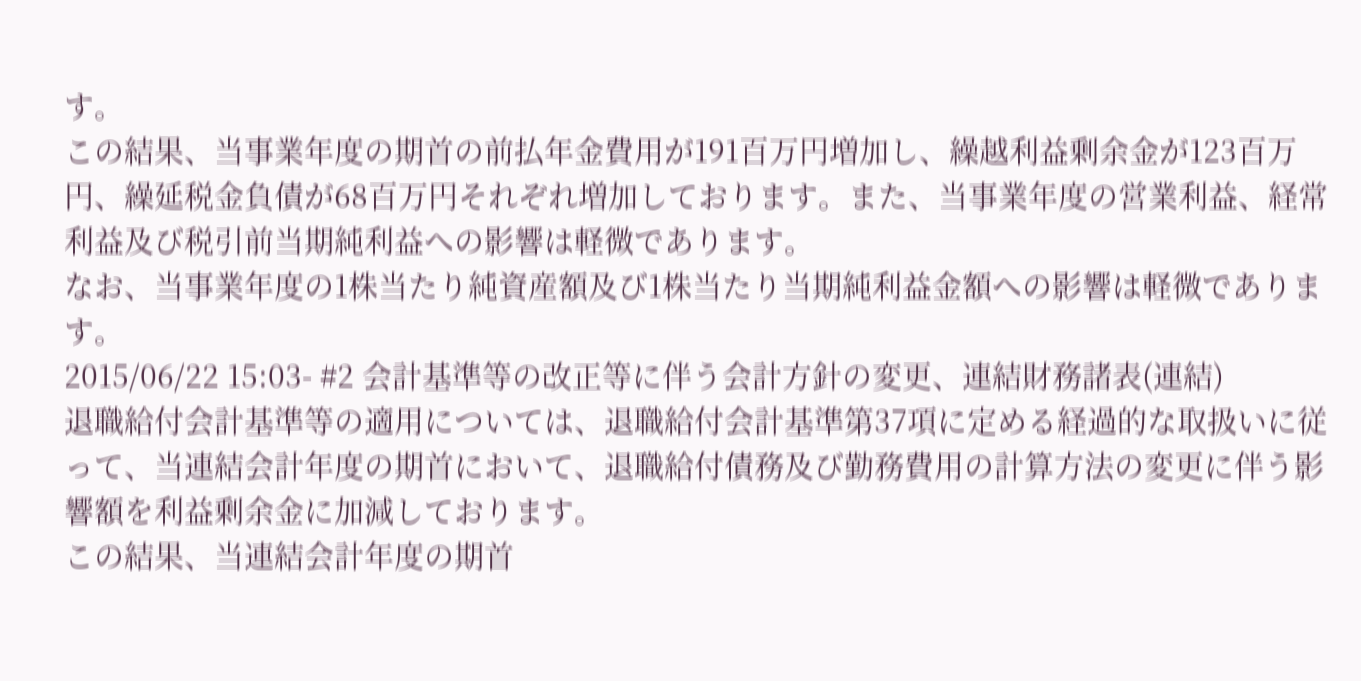す。
この結果、当事業年度の期首の前払年金費用が191百万円増加し、繰越利益剰余金が123百万円、繰延税金負債が68百万円それぞれ増加しております。また、当事業年度の営業利益、経常利益及び税引前当期純利益への影響は軽微であります。
なお、当事業年度の1株当たり純資産額及び1株当たり当期純利益金額への影響は軽微であります。
2015/06/22 15:03- #2 会計基準等の改正等に伴う会計方針の変更、連結財務諸表(連結)
退職給付会計基準等の適用については、退職給付会計基準第37項に定める経過的な取扱いに従って、当連結会計年度の期首において、退職給付債務及び勤務費用の計算方法の変更に伴う影響額を利益剰余金に加減しております。
この結果、当連結会計年度の期首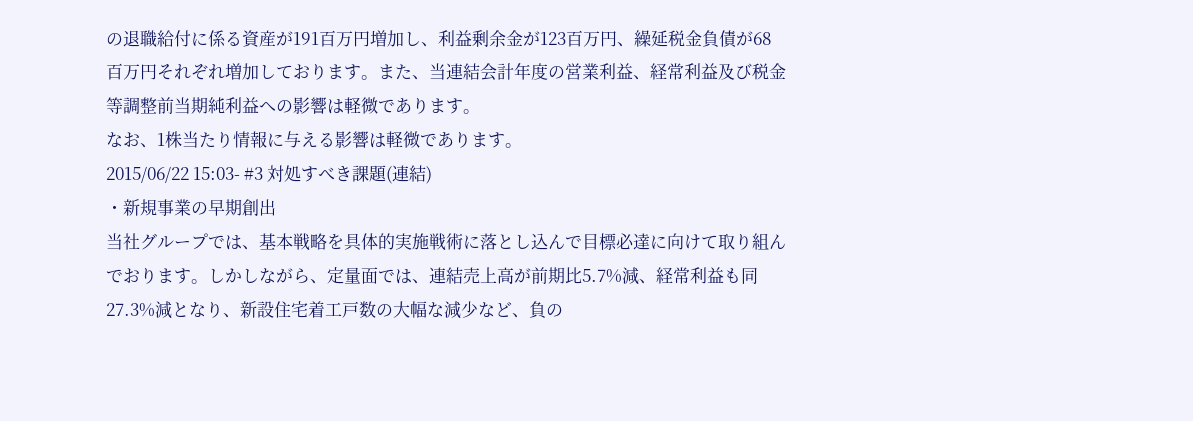の退職給付に係る資産が191百万円増加し、利益剰余金が123百万円、繰延税金負債が68百万円それぞれ増加しております。また、当連結会計年度の営業利益、経常利益及び税金等調整前当期純利益への影響は軽微であります。
なお、1株当たり情報に与える影響は軽微であります。
2015/06/22 15:03- #3 対処すべき課題(連結)
・新規事業の早期創出
当社グループでは、基本戦略を具体的実施戦術に落とし込んで目標必達に向けて取り組んでおります。しかしながら、定量面では、連結売上高が前期比5.7%減、経常利益も同27.3%減となり、新設住宅着工戸数の大幅な減少など、負の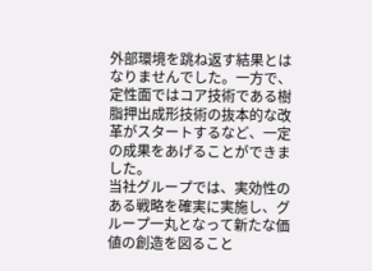外部環境を跳ね返す結果とはなりませんでした。一方で、定性面ではコア技術である樹脂押出成形技術の抜本的な改革がスタートするなど、一定の成果をあげることができました。
当社グループでは、実効性のある戦略を確実に実施し、グループ一丸となって新たな価値の創造を図ること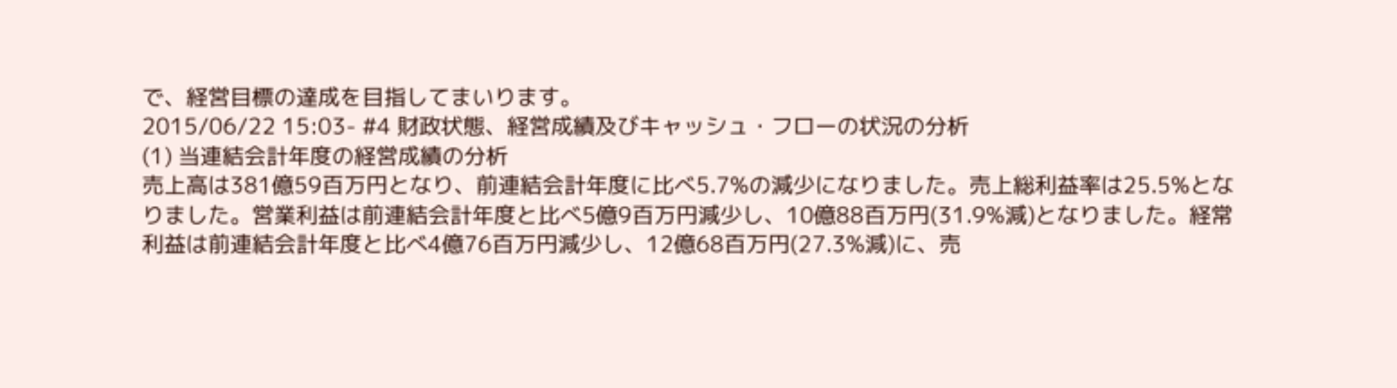で、経営目標の達成を目指してまいります。
2015/06/22 15:03- #4 財政状態、経営成績及びキャッシュ・フローの状況の分析
(1) 当連結会計年度の経営成績の分析
売上高は381億59百万円となり、前連結会計年度に比べ5.7%の減少になりました。売上総利益率は25.5%となりました。営業利益は前連結会計年度と比べ5億9百万円減少し、10億88百万円(31.9%減)となりました。経常利益は前連結会計年度と比べ4億76百万円減少し、12億68百万円(27.3%減)に、売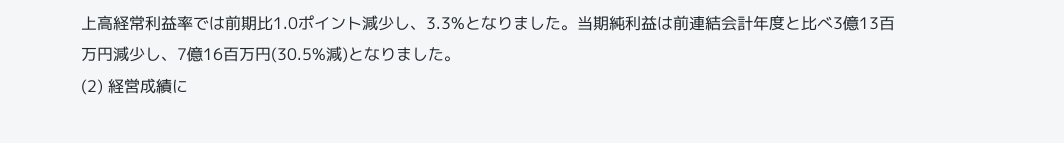上高経常利益率では前期比1.0ポイント減少し、3.3%となりました。当期純利益は前連結会計年度と比べ3億13百万円減少し、7億16百万円(30.5%減)となりました。
(2) 経営成績に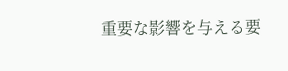重要な影響を与える要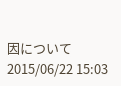因について
2015/06/22 15:03